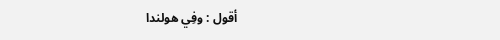أقول : وفِي هولندا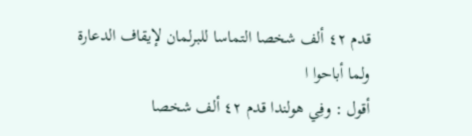قدم ٤٢ ألف شخصا التماسا للبرلمان لإيقاف الدعارة ولما أباحوا ا
أقول : وفِي هولندا قدم ٤٢ ألف شخصا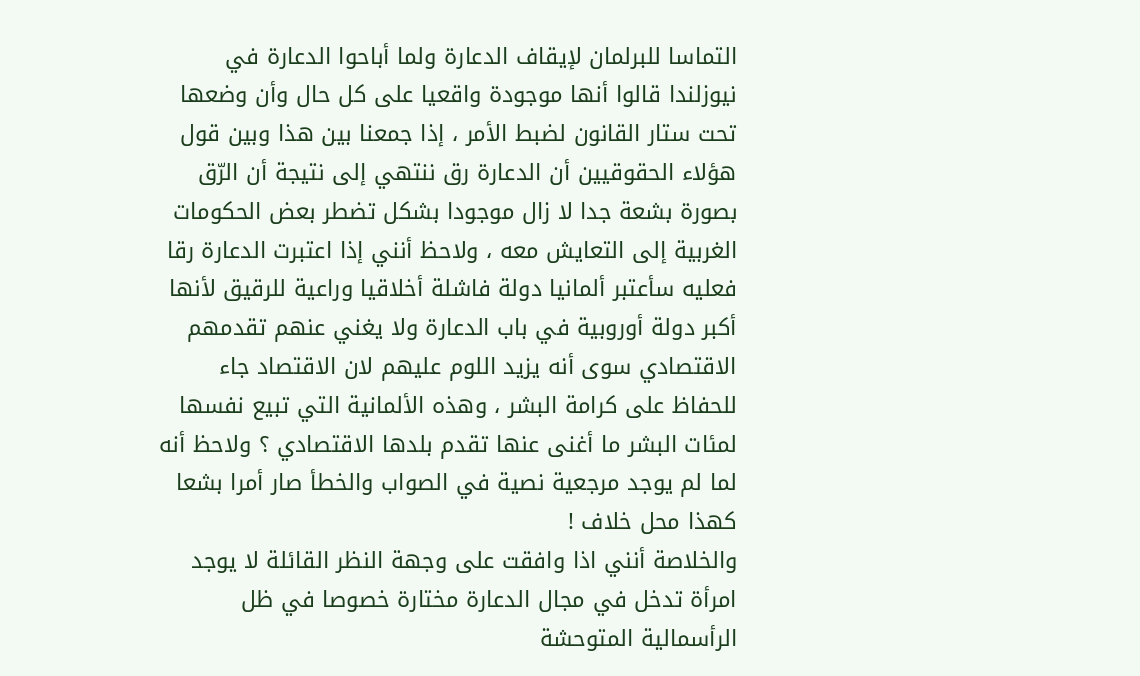التماسا للبرلمان لإيقاف الدعارة ولما أباحوا الدعارة في نيوزلندا قالوا أنها موجودة واقعيا على كل حال وأن وضعها تحت ستار القانون لضبط الأمر ، إذا جمعنا بين هذا وبين قول هؤلاء الحقوقيين أن الدعارة رق ننتهي إلى نتيجة أن الرّق بصورة بشعة جدا لا زال موجودا بشكل تضطر بعض الحكومات الغربية إلى التعايش معه ، ولاحظ أنني إذا اعتبرت الدعارة رقا فعليه سأعتبر ألمانيا دولة فاشلة أخلاقيا وراعية للرقيق لأنها أكبر دولة أوروبية في باب الدعارة ولا يغني عنهم تقدمهم الاقتصادي سوى أنه يزيد اللوم عليهم لان الاقتصاد جاء للحفاظ على كرامة البشر ، وهذه الألمانية التي تبيع نفسها لمئات البشر ما أغنى عنها تقدم بلدها الاقتصادي ؟ ولاحظ أنه لما لم يوجد مرجعية نصية في الصواب والخطأ صار أمرا بشعا كهذا محل خلاف !
والخلاصة أنني اذا وافقت على وجهة النظر القائلة لا يوجد امرأة تدخل في مجال الدعارة مختارة خصوصا في ظل الرأسمالية المتوحشة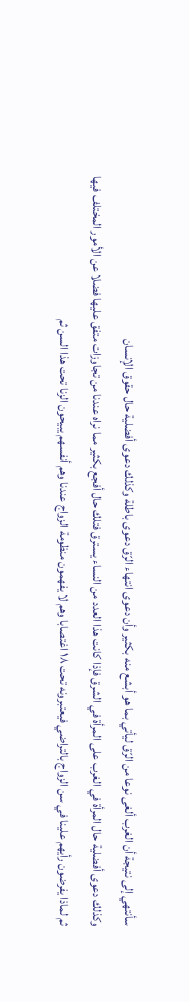سأنتهي إلى نتيجة أن الغرب ألغى نوعا من الرّق ليأتي بما هو أبشع منه بكثير وأن دعوى انتهاء الرّق دعوى باطلة وكذلك دعوى أفضلية حال حقوق الإنسان
وكذلك دعوى أفضلية حال المرأة في الغرب على المرأة في الشرق فإذا كانت هذا العدد من النساء يسترق فتلك حال أفجع بكثير مما نراه عندنا من تجاوزات متفق عليها فضلا عن الأمور المختلف فيها
ثم لماذا يفرضون رأيهم علينا في سن الزواج بالتراضي فيعتبرونه تحت ١٨ اغتصابا وهم لا يفهمون منظومة الزواج عندنا وهم أنفسهم يبيحون الزنا تحت هذا السن ثم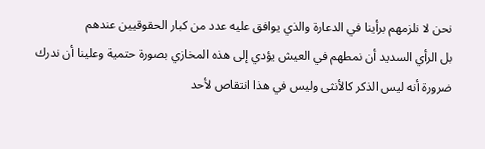نحن لا نلزمهم برأينا في الدعارة والذي يوافق عليه عدد من كبار الحقوقيين عندهم
بل الرأي السديد أن نمطهم في العيش يؤدي إلى هذه المخازي بصورة حتمية وعلينا أن ندرك ضرورة أنه ليس الذكر كالأنثى وليس في هذا انتقاص لأحد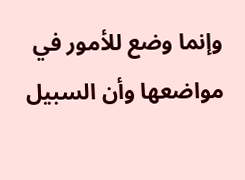وإنما وضع للأمور في مواضعها وأن السبيل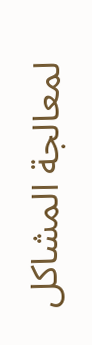لمعالجة المشاكل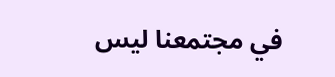في مجتمعنا ليس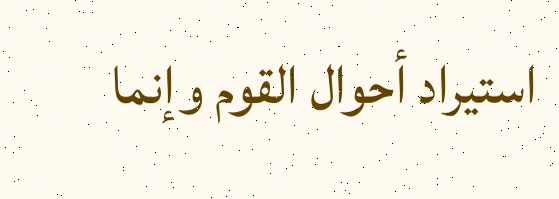استيراد أحوال القوم وإنما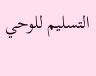التسليم للوحي